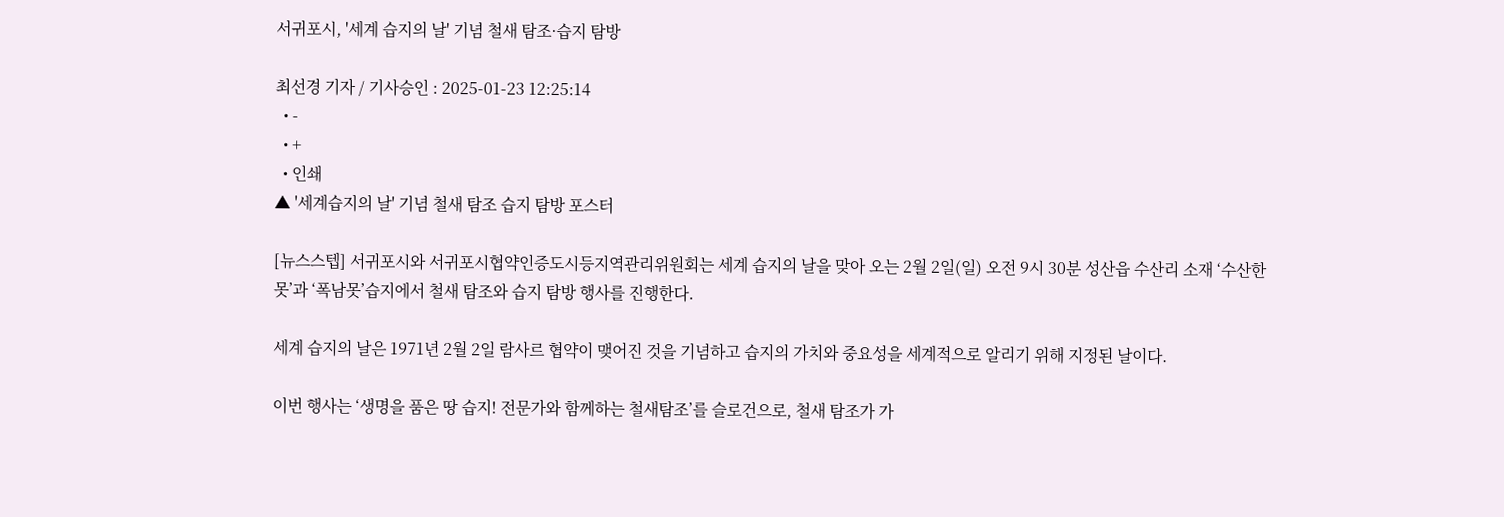서귀포시, '세계 습지의 날' 기념 철새 탐조·습지 탐방

최선경 기자 / 기사승인 : 2025-01-23 12:25:14
  • -
  • +
  • 인쇄
▲ '세계습지의 날' 기념 철새 탐조 습지 탐방 포스터

[뉴스스텝] 서귀포시와 서귀포시협약인증도시등지역관리위원회는 세계 습지의 날을 맞아 오는 2월 2일(일) 오전 9시 30분 성산읍 수산리 소재 ‘수산한못’과 ‘폭남못’습지에서 철새 탐조와 습지 탐방 행사를 진행한다.

세계 습지의 날은 1971년 2월 2일 람사르 협약이 맺어진 것을 기념하고 습지의 가치와 중요성을 세계적으로 알리기 위해 지정된 날이다.

이번 행사는 ‘생명을 품은 땅 습지! 전문가와 함께하는 철새탐조’를 슬로건으로, 철새 탐조가 가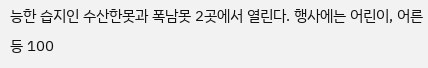능한 습지인 수산한못과 폭남못 2곳에서 열린다. 행사에는 어린이, 어른 등 100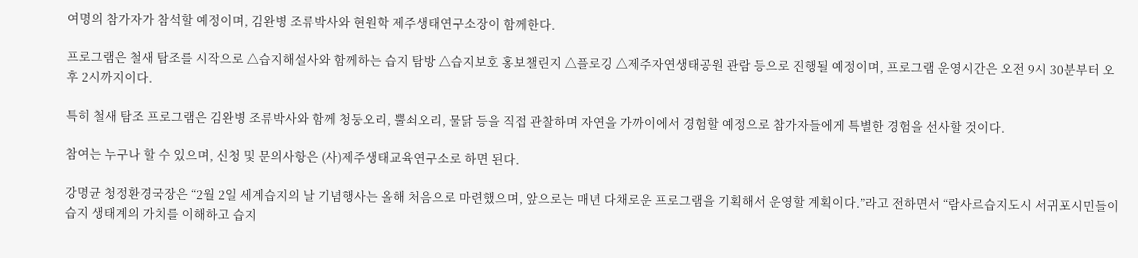여명의 참가자가 참석할 예정이며, 김완병 조류박사와 현원학 제주생태연구소장이 함께한다.

프로그램은 철새 탐조를 시작으로 △습지해설사와 함께하는 습지 탐방 △습지보호 홍보챌린지 △플로깅 △제주자연생태공원 관람 등으로 진행될 예정이며, 프로그램 운영시간은 오전 9시 30분부터 오후 2시까지이다.

특히 철새 탐조 프로그램은 김완병 조류박사와 함께 청둥오리, 뿔쇠오리, 물닭 등을 직접 관찰하며 자연을 가까이에서 경험할 예정으로 참가자들에게 특별한 경험을 선사할 것이다.

참여는 누구나 할 수 있으며, 신청 및 문의사항은 (사)제주생태교육연구소로 하면 된다.

강명균 청정환경국장은 “2월 2일 세계습지의 날 기념행사는 올해 처음으로 마련했으며, 앞으로는 매년 다채로운 프로그램을 기획해서 운영할 계획이다.”라고 전하면서 “람사르습지도시 서귀포시민들이 습지 생태계의 가치를 이해하고 습지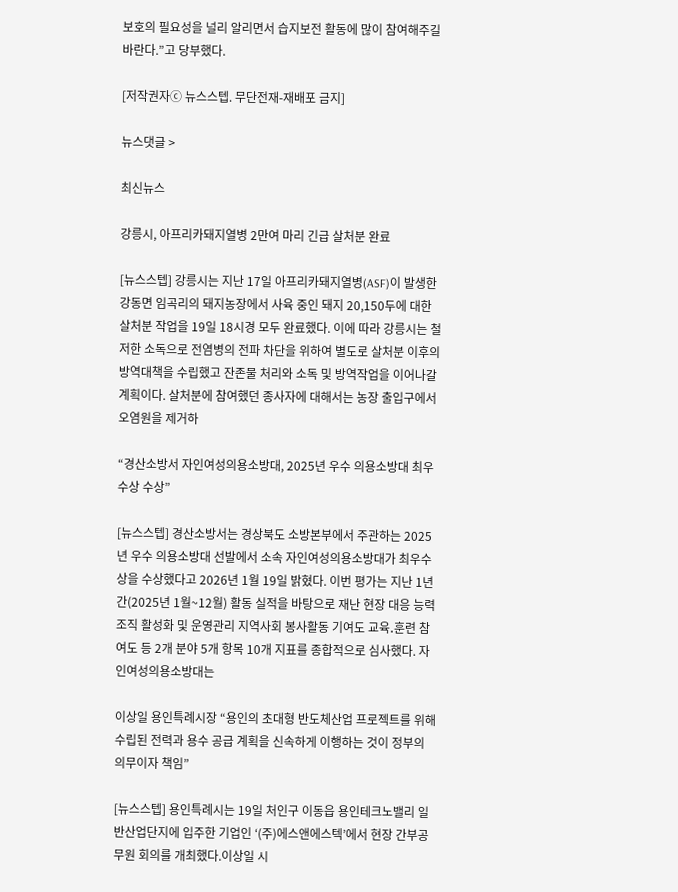보호의 필요성을 널리 알리면서 습지보전 활동에 많이 참여해주길 바란다.”고 당부했다.

[저작권자ⓒ 뉴스스텝. 무단전재-재배포 금지]

뉴스댓글 >

최신뉴스

강릉시, 아프리카돼지열병 2만여 마리 긴급 살처분 완료

[뉴스스텝] 강릉시는 지난 17일 아프리카돼지열병(ASF)이 발생한 강동면 임곡리의 돼지농장에서 사육 중인 돼지 20,150두에 대한 살처분 작업을 19일 18시경 모두 완료했다. 이에 따라 강릉시는 철저한 소독으로 전염병의 전파 차단을 위하여 별도로 살처분 이후의 방역대책을 수립했고 잔존물 처리와 소독 및 방역작업을 이어나갈 계획이다. 살처분에 참여했던 종사자에 대해서는 농장 출입구에서 오염원을 제거하

“경산소방서 자인여성의용소방대, 2025년 우수 의용소방대 최우수상 수상”

[뉴스스텝] 경산소방서는 경상북도 소방본부에서 주관하는 2025년 우수 의용소방대 선발에서 소속 자인여성의용소방대가 최우수상을 수상했다고 2026년 1월 19일 밝혔다. 이번 평가는 지난 1년간(2025년 1월~12월) 활동 실적을 바탕으로 재난 현장 대응 능력 조직 활성화 및 운영관리 지역사회 봉사활동 기여도 교육․훈련 참여도 등 2개 분야 5개 항목 10개 지표를 종합적으로 심사했다. 자인여성의용소방대는

이상일 용인특례시장 “용인의 초대형 반도체산업 프로젝트를 위해 수립된 전력과 용수 공급 계획을 신속하게 이행하는 것이 정부의 의무이자 책임”

[뉴스스텝] 용인특례시는 19일 처인구 이동읍 용인테크노밸리 일반산업단지에 입주한 기업인 ‘(주)에스앤에스텍’에서 현장 간부공무원 회의를 개최했다.이상일 시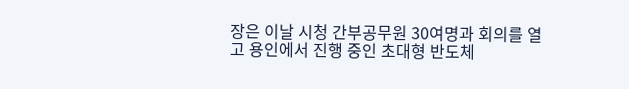장은 이날 시청 간부공무원 30여명과 회의를 열고 용인에서 진행 중인 초대형 반도체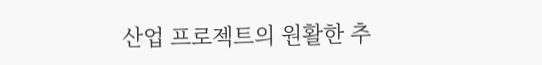산업 프로젝트의 원활한 추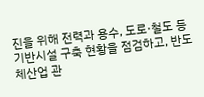진을 위해 전력과 용수, 도로·철도 등 기반시설 구축 현황을 점검하고, 반도체산업 관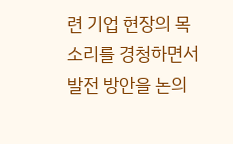련 기업 현장의 목소리를 경청하면서 발전 방안을 논의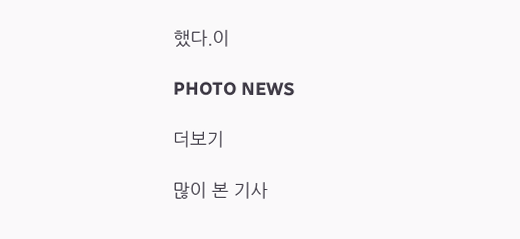했다.이

PHOTO NEWS

더보기

많이 본 기사